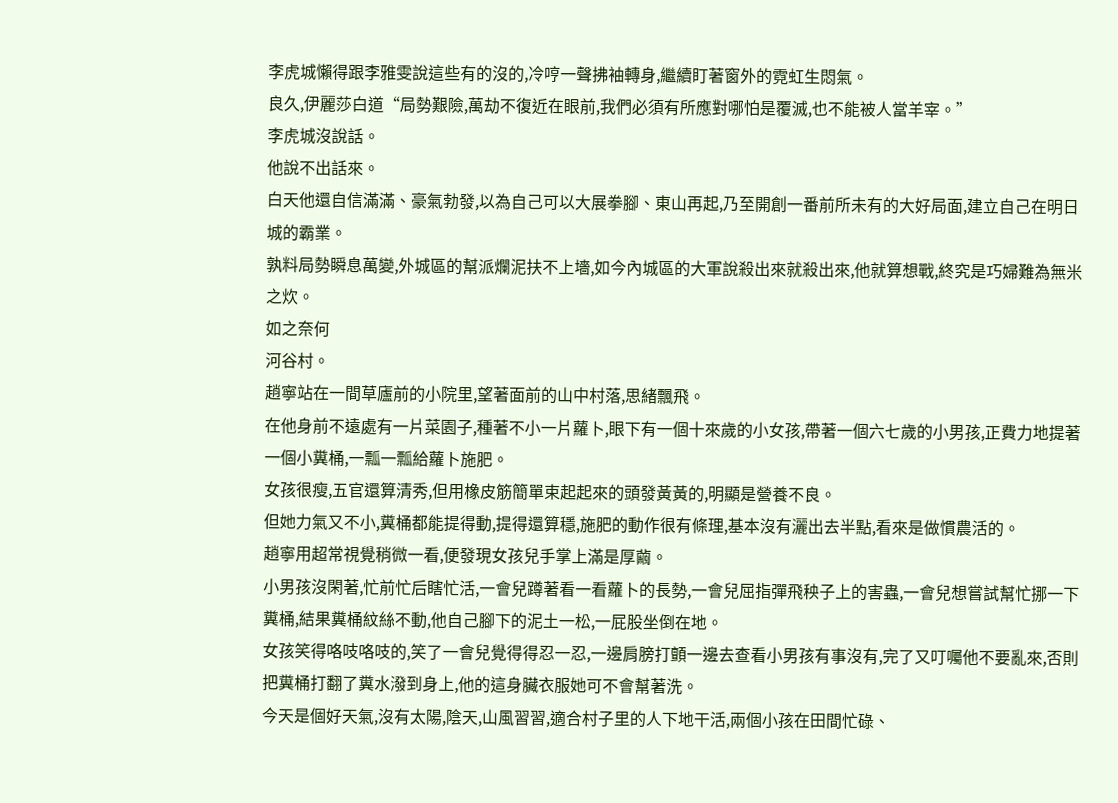李虎城懶得跟李雅雯說這些有的沒的,冷哼一聲拂袖轉身,繼續盯著窗外的霓虹生悶氣。
良久,伊麗莎白道“局勢艱險,萬劫不復近在眼前,我們必須有所應對哪怕是覆滅,也不能被人當羊宰。”
李虎城沒說話。
他說不出話來。
白天他還自信滿滿、豪氣勃發,以為自己可以大展拳腳、東山再起,乃至開創一番前所未有的大好局面,建立自己在明日城的霸業。
孰料局勢瞬息萬變,外城區的幫派爛泥扶不上墻,如今內城區的大軍說殺出來就殺出來,他就算想戰,終究是巧婦難為無米之炊。
如之奈何
河谷村。
趙寧站在一間草廬前的小院里,望著面前的山中村落,思緒飄飛。
在他身前不遠處有一片菜園子,種著不小一片蘿卜,眼下有一個十來歲的小女孩,帶著一個六七歲的小男孩,正費力地提著一個小糞桶,一瓢一瓢給蘿卜施肥。
女孩很瘦,五官還算清秀,但用橡皮筋簡單束起起來的頭發黃黃的,明顯是營養不良。
但她力氣又不小,糞桶都能提得動,提得還算穩,施肥的動作很有條理,基本沒有灑出去半點,看來是做慣農活的。
趙寧用超常視覺稍微一看,便發現女孩兒手掌上滿是厚繭。
小男孩沒閑著,忙前忙后瞎忙活,一會兒蹲著看一看蘿卜的長勢,一會兒屈指彈飛秧子上的害蟲,一會兒想嘗試幫忙挪一下糞桶,結果糞桶紋絲不動,他自己腳下的泥土一松,一屁股坐倒在地。
女孩笑得咯吱咯吱的,笑了一會兒覺得得忍一忍,一邊肩膀打顫一邊去查看小男孩有事沒有,完了又叮囑他不要亂來,否則把糞桶打翻了糞水潑到身上,他的這身臟衣服她可不會幫著洗。
今天是個好天氣,沒有太陽,陰天,山風習習,適合村子里的人下地干活,兩個小孩在田間忙碌、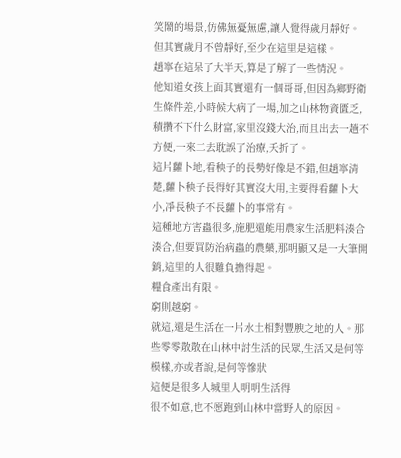笑鬧的場景,仿佛無憂無慮,讓人覺得歲月靜好。
但其實歲月不曾靜好,至少在這里是這樣。
趙寧在這呆了大半天,算是了解了一些情況。
他知道女孩上面其實還有一個哥哥,但因為鄉野衛生條件差,小時候大病了一場,加之山林物資匱乏,積攢不下什么財富,家里沒錢大治,而且出去一趟不方便,一來二去耽誤了治療,夭折了。
這片蘿卜地,看秧子的長勢好像是不錯,但趙寧清楚,蘿卜秧子長得好其實沒大用,主要得看蘿卜大小,凈長秧子不長蘿卜的事常有。
這種地方害蟲很多,施肥還能用農家生活肥料湊合湊合,但要買防治病蟲的農藥,那明顯又是一大筆開銷,這里的人很難負擔得起。
糧食產出有限。
窮則越窮。
就這,還是生活在一片水土相對豐腴之地的人。那些零零散散在山林中討生活的民眾,生活又是何等模樣,亦或者說,是何等慘狀
這便是很多人城里人明明生活得
很不如意,也不愿跑到山林中當野人的原因。